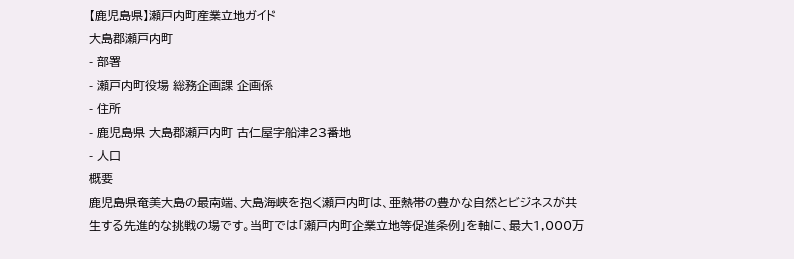【鹿児島県】瀬戸内町産業立地ガイド
大島郡瀬戸内町
- 部署
- 瀬戸内町役場 総務企画課 企画係
- 住所
- 鹿児島県 大島郡瀬戸内町 古仁屋字船津23番地
- 人口
概要
鹿児島県奄美大島の最南端、大島海峡を抱く瀬戸内町は、亜熱帯の豊かな自然とビジネスが共生する先進的な挑戦の場です。当町では「瀬戸内町企業立地等促進条例」を軸に、最大1,000万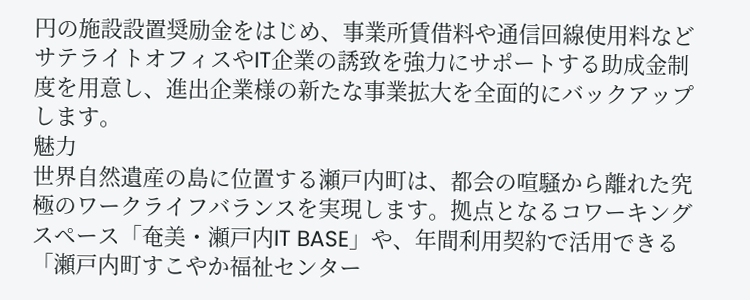円の施設設置奨励金をはじめ、事業所賃借料や通信回線使用料などサテライトオフィスやIT企業の誘致を強力にサポートする助成金制度を用意し、進出企業様の新たな事業拡大を全面的にバックアップします。
魅力
世界自然遺産の島に位置する瀬戸内町は、都会の喧騒から離れた究極のワークライフバランスを実現します。拠点となるコワーキングスペース「奄美・瀬戸内IT BASE」や、年間利用契約で活用できる「瀬戸内町すこやか福祉センター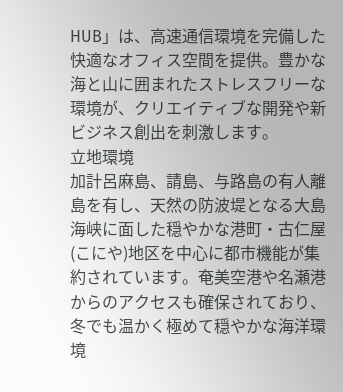HUB」は、高速通信環境を完備した快適なオフィス空間を提供。豊かな海と山に囲まれたストレスフリーな環境が、クリエイティブな開発や新ビジネス創出を刺激します。
立地環境
加計呂麻島、請島、与路島の有人離島を有し、天然の防波堤となる大島海峡に面した穏やかな港町・古仁屋(こにや)地区を中心に都市機能が集約されています。奄美空港や名瀬港からのアクセスも確保されており、冬でも温かく極めて穏やかな海洋環境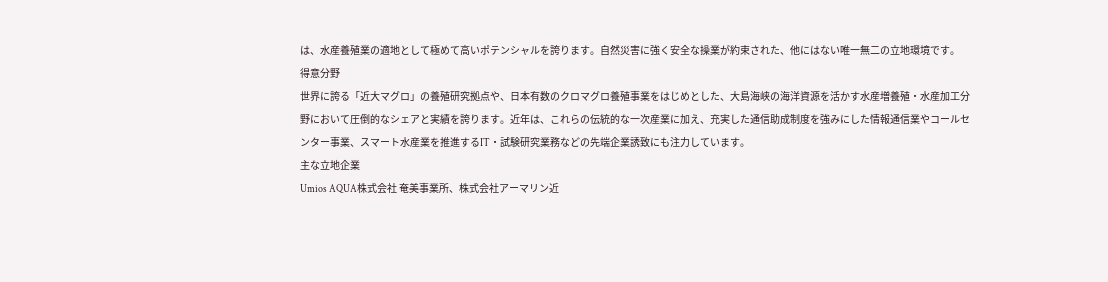は、水産養殖業の適地として極めて高いポテンシャルを誇ります。自然災害に強く安全な操業が約束された、他にはない唯一無二の立地環境です。
得意分野
世界に誇る「近大マグロ」の養殖研究拠点や、日本有数のクロマグロ養殖事業をはじめとした、大島海峡の海洋資源を活かす水産増養殖・水産加工分野において圧倒的なシェアと実績を誇ります。近年は、これらの伝統的な一次産業に加え、充実した通信助成制度を強みにした情報通信業やコールセンター事業、スマート水産業を推進するIT・試験研究業務などの先端企業誘致にも注力しています。
主な立地企業
Umios AQUA株式会社 奄美事業所、株式会社アーマリン近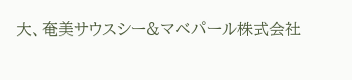大、奄美サウスシー&マベパール株式会社